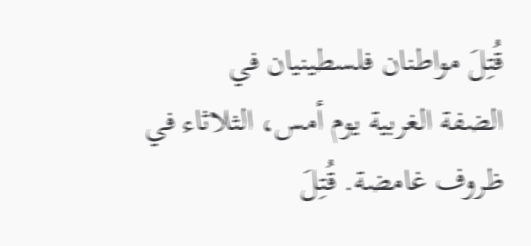قُتِلَ مواطنان فلسطينيان في
الضفة الغربية يوم أمس، الثلاثاء في ظروف غامضة. قُتِلَ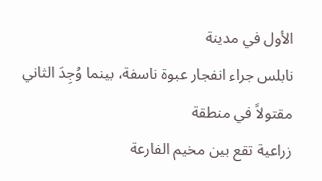الأول في مدينة
نابلس جراء انفجار عبوة ناسفة، بينما وُجِدَ الثاني مقتولاً في منطقة
زراعية تقع بين مخيم الفارعة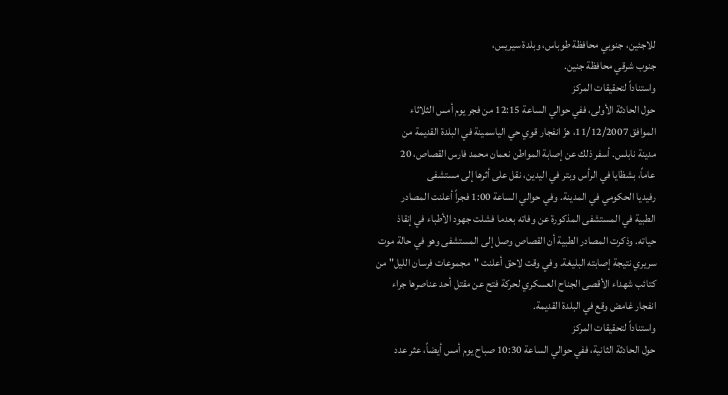للاجئين، جنوبي محافظة طوباس، وبلدة سيريس،
جنوب شرقي محافظة جنين.
واستناداً لتحقيقات المركز
حول الحادثة الأولى، ففي حوالي الساعة 12:15 من فجر يوم أمس الثلاثاء
الموافق 11/12/2007، هزّ انفجار قوي حي الياسمينة في البلدة القديمة من
مدينة نابلس. أسفر ذلك عن إصابة المواطن نعمان محمد فارس القصاص، 20
عاماً، بشظايا في الرأس وبتر في اليدين، نقل على أثرها إلى مستشفى
رفيديا الحكومي في المدينة. وفي حوالي الساعة 1:00 فجراً أعلنت المصادر
الطبية في المستشفى المذكورة عن وفاته بعدما فشلت جهود الأطباء في إنقاذ
حياته. وذكرت المصادر الطبية أن القصاص وصل إلى المستشفى وهو في حالة موت
سريري نتيجة إصابته البليغة. وفي وقت لاحق أعلنت "مجموعات فرسان الليل" من
كتائب شهداء الأقصى الجناح العسكري لحركة فتح عن مقتل أحد عناصرها جراء
انفجار غامض وقع في البلدة القديمة.
واستناداً لتحقيقات المركز
حول الحادثة الثانية، ففي حوالي الساعة 10:30 صباح يوم أمس أيضاً، عثر عدد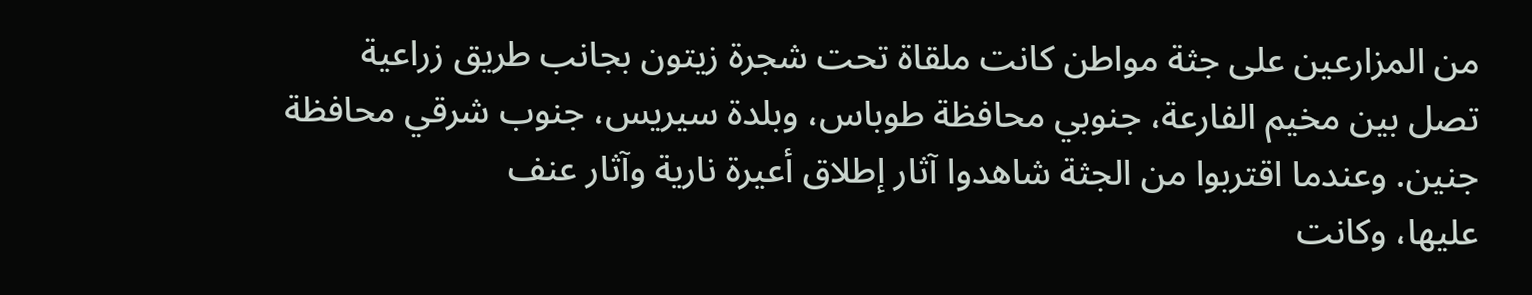من المزارعين على جثة مواطن كانت ملقاة تحت شجرة زيتون بجانب طريق زراعية
تصل بين مخيم الفارعة، جنوبي محافظة طوباس، وبلدة سيريس، جنوب شرقي محافظة
جنين. وعندما اقتربوا من الجثة شاهدوا آثار إطلاق أعيرة نارية وآثار عنف
عليها، وكانت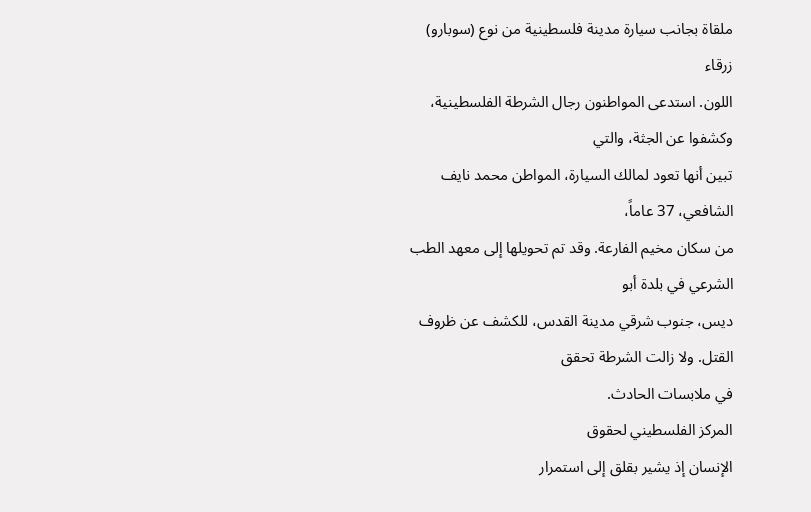ملقاة بجانب سيارة مدينة فلسطينية من نوع (سوبارو) زرقاء
اللون. استدعى المواطنون رجال الشرطة الفلسطينية، وكشفوا عن الجثة، والتي
تبين أنها تعود لمالك السيارة، المواطن محمد نايف الشافعي، 37 عاماً،
من سكان مخيم الفارعة. وقد تم تحويلها إلى معهد الطب الشرعي في بلدة أبو
ديس، جنوب شرقي مدينة القدس، للكشف عن ظروف القتل. ولا زالت الشرطة تحقق
في ملابسات الحادث.
المركز الفلسطيني لحقوق
الإنسان إذ يشير بقلق إلى استمرار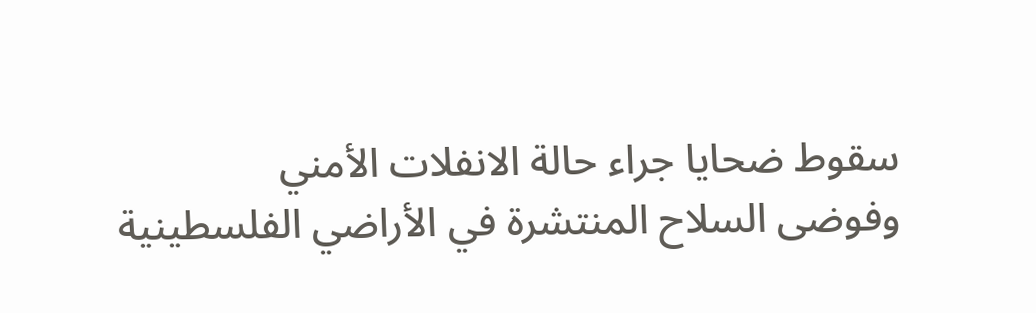سقوط ضحايا جراء حالة الانفلات الأمني
وفوضى السلاح المنتشرة في الأراضي الفلسطينية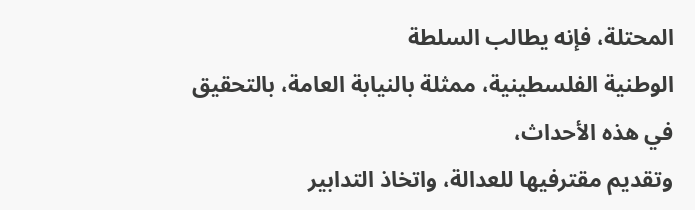المحتلة، فإنه يطالب السلطة
الوطنية الفلسطينية، ممثلة بالنيابة العامة، بالتحقيق في هذه الأحداث،
وتقديم مقترفيها للعدالة، واتخاذ التدابير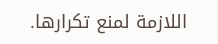اللازمة لمنع تكرارها.